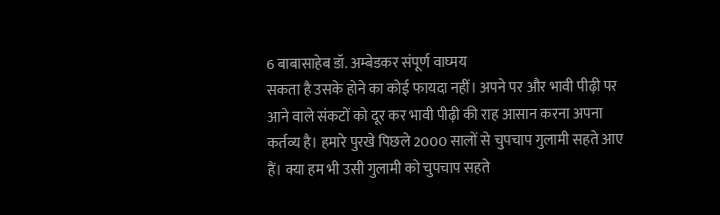6 बाबासाहेब डॉ. अम्बेडकर संपूर्ण वाघ्मय
सकता है उसके होने का कोई फायदा नहीं। अपने पर और भावी पीढ़ी पर आने वाले संकटों को दूर कर भावी पीढ़ी की राह आसान करना अपना कर्तव्य है। हमारे पुरखे पिछले 2000 सालों से चुपचाप गुलामी सहते आए हैं। क्या हम भी उसी गुलामी को चुपचाप सहते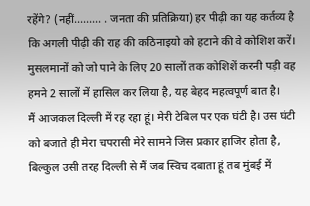रहेंगे? (नहीं......... . जनता की प्रतिक्रिया) हर पीढ़ी का यह कर्तव्य है कि अगली पीढ़ी की राह की कठिनाइयो को हटाने की वे कोशिश करें।
मुसलमानों को जो पाने के लिए 20 सालों तक कोशिशें करनी पड़ी वह हमने 2 सालों में हासिल कर लिया है, यह बेहद महत्वपूर्ण बात है।
मैं आजकल दिल्ली में रह रहा हूं। मेरी टेबिल पर एक घंटी है। उस घंटी को बजाते ही मेरा चपरासी मेरे सामने जिस प्रकार हाजिर होता है, बिल्कुल उसी तरह दिल्ली से मैं जब स्विच दबाता हूं तब मुंबई में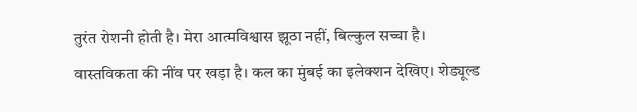तुरंत रोशनी होती है। मेरा आत्मविश्वास झूठा नहीं, बिल्कुल सच्चा है। वास्तविकता की नींव पर खड़ा है। कल का मुंबई का इलेक्शन देखिए। शेड्यूल्ड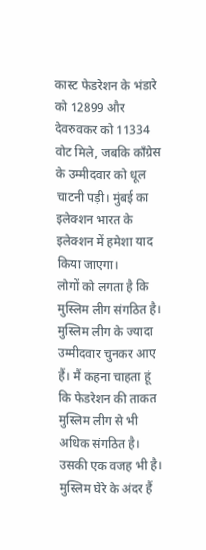कास्ट फेडरेशन के भंडारे को 12899 और देवरुवकर को 11334 वोट मिले, जबकि काँग्रेस के उम्मीदवार को धूल चाटनी पड़ी। मुंबई का इलेक्शन भारत के इलेक्शन में हमेशा याद किया जाएगा।
लोगों को लगता है कि मुस्लिम लीग संगठित है। मुस्लिम लीग के ज्यादा उम्मीदवार चुनकर आए हैं। मैं कहना चाहता हूं कि फेडरेशन की ताकत मुस्लिम लीग से भी अधिक संगठित है। उसकी एक वजह भी है। मुस्लिम घेरे के अंदर हैं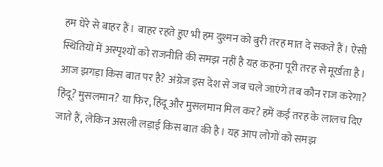हम घेरे से बाहर हैं। बाहर रहते हुए भी हम दुश्मन को बुरी तरह मात दे सकते हैं। ऐसी स्थितियों में अस्पृश्यों को राजनीति की समझ नहीं है यह कहना पूरी तरह से मूर्खता है।
आज झगड़ा किस बात पर है? अंग्रेज इस देश से जब चले जाएंगे तब कौन राज करेगा? हिंदू? मुसलमान? या फिर, हिंदू और मुसलमान मिल कर? हमें कई तरह के लालच दिए जाते हैं, लेकिन असली लड़ाई किस बात की है। यह आप लोगों को समझ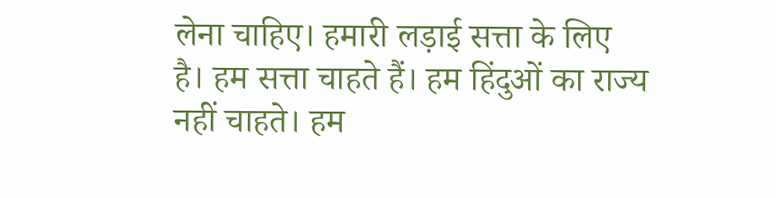लेना चाहिए। हमारी लड़ाई सत्ता के लिए है। हम सत्ता चाहते हैं। हम हिंदुओं का राज्य नहीं चाहते। हम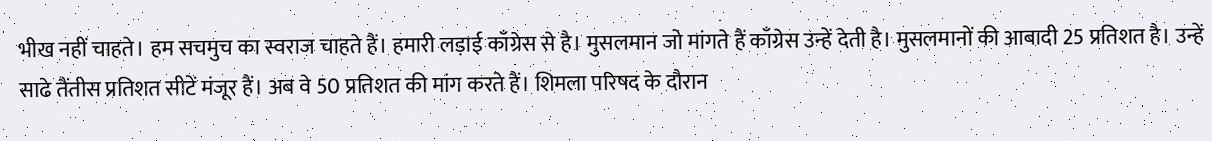भीख नहीं चाहते। हम सचमुच का स्वराज चाहते हैं। हमारी लड़ाई काँग्रेस से है। मुसलमान जो मांगते हैं काँग्रेस उन्हें देती है। मुसलमानों की आबादी 25 प्रतिशत है। उन्हें साढे तैंतीस प्रतिशत सीटें मंजूर हैं। अब वे 50 प्रतिशत की मांग करते हैं। शिमला परिषद के दौरान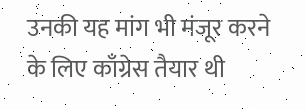उनकी यह मांग भी मंजूर करने के लिए काँग्रेस तैयार थी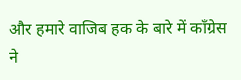और हमारे वाजिब हक के बारे में काँग्रेस ने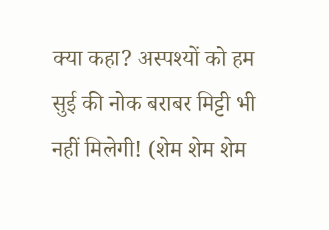क्या कहा? अस्पश्यों को हम सुई की नोक बराबर मिट्टी भी नहीं मिलेगी! (शेम शेम शेम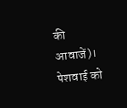की आवाजें)। पेशवाई को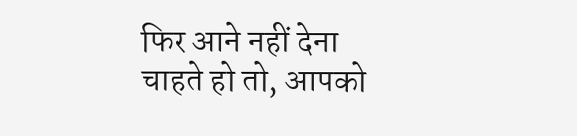फिर आने नहीं देना चाहते हो तो, आपको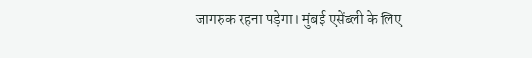जागरुक रहना पड़ेगा। मुंबई एसेंब्ली के लिए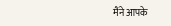मैंने आपके